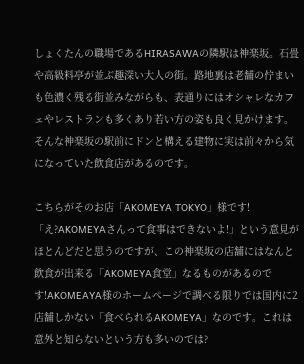しょくたんの職場であるHIRASAWAの隣駅は神楽坂。石畳や高級料亭が並ぶ趣深い大人の街。路地裏は老舗の佇まいも色濃く残る街並みながらも、表通りにはオシャレなカフェやレストランも多くあり若い方の姿も良く見かけます。そんな神楽坂の駅前にドンと構える建物に実は前々から気になっていた飲食店があるのです。

こちらがそのお店「AKOMEYA TOKYO」様です!
「え?AKOMEYAさんって食事はできないよ!」という意見がほとんどだと思うのですが、この神楽坂の店舗にはなんと飲食が出来る「AKOMEYA食堂」なるものがあるのです!AKOMEAYA様のホームページで調べる限りでは国内に2店舗しかない「食べられるAKOMEYA」なのです。これは意外と知らないという方も多いのでは?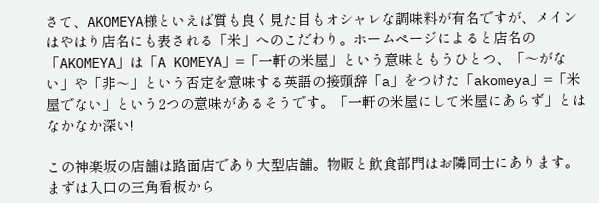さて、AKOMEYA様といえば質も良く見た目もオシャレな調味料が有名ですが、メインはやはり店名にも表される「米」へのこだわり。ホームページによると店名の「AKOMEYA」は「A KOMEYA」=「一軒の米屋」という意味ともうひとつ、「〜がない」や「非〜」という否定を意味する英語の接頭辞「a」をつけた「akomeya」=「米屋でない」という2つの意味があるそうです。「一軒の米屋にして米屋にあらず」とはなかなか深い!

この神楽坂の店舗は路面店であり大型店舗。物販と飲食部門はお隣同士にあります。まずは入口の三角看板から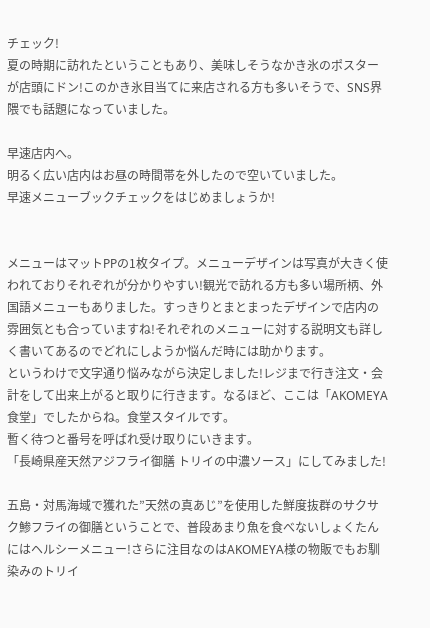チェック!
夏の時期に訪れたということもあり、美味しそうなかき氷のポスターが店頭にドン!このかき氷目当てに来店される方も多いそうで、SNS界隈でも話題になっていました。

早速店内へ。
明るく広い店内はお昼の時間帯を外したので空いていました。
早速メニューブックチェックをはじめましょうか!


メニューはマットPPの1枚タイプ。メニューデザインは写真が大きく使われておりそれぞれが分かりやすい!観光で訪れる方も多い場所柄、外国語メニューもありました。すっきりとまとまったデザインで店内の雰囲気とも合っていますね!それぞれのメニューに対する説明文も詳しく書いてあるのでどれにしようか悩んだ時には助かります。
というわけで文字通り悩みながら決定しました!レジまで行き注文・会計をして出来上がると取りに行きます。なるほど、ここは「AKOMEYA食堂」でしたからね。食堂スタイルです。
暫く待つと番号を呼ばれ受け取りにいきます。
「長崎県産天然アジフライ御膳 トリイの中濃ソース」にしてみました!

五島・対馬海域で獲れた”天然の真あじ”を使用した鮮度抜群のサクサク鯵フライの御膳ということで、普段あまり魚を食べないしょくたんにはヘルシーメニュー!さらに注目なのはAKOMEYA様の物販でもお馴染みのトリイ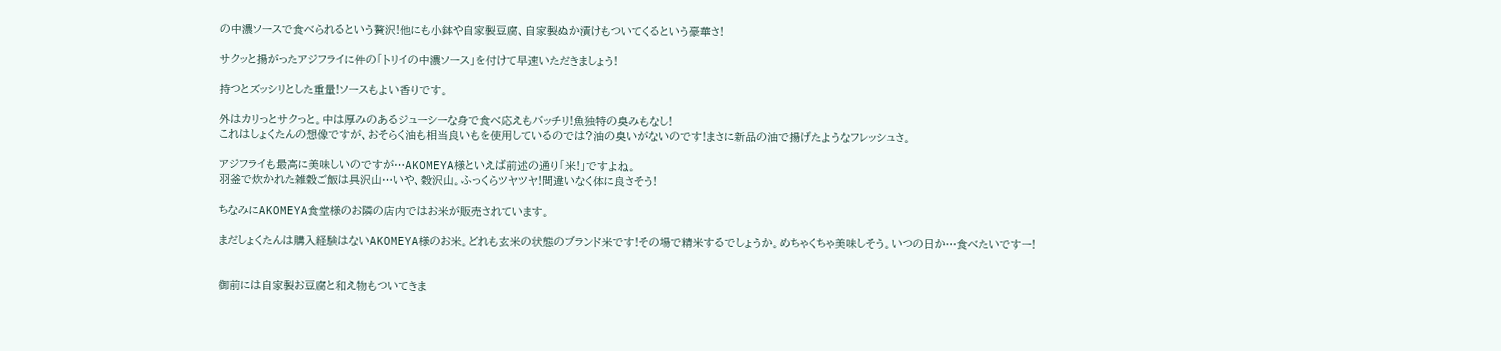の中濃ソースで食べられるという贅沢!他にも小鉢や自家製豆腐、自家製ぬか漬けもついてくるという豪華さ!

サクッと揚がったアジフライに件の「トリイの中濃ソース」を付けて早速いただきましょう!

持つとズッシリとした重量!ソースもよい香りです。

外はカリっとサクっと。中は厚みのあるジューシーな身で食べ応えもバッチリ!魚独特の臭みもなし!
これはしょくたんの想像ですが、おそらく油も相当良いもを使用しているのでは?油の臭いがないのです!まさに新品の油で揚げたようなフレッシュさ。

アジフライも最高に美味しいのですが…AKOMEYA様といえば前述の通り「米!」ですよね。
羽釜で炊かれた雑穀ご飯は具沢山…いや、穀沢山。ふっくらツヤツヤ!間違いなく体に良さそう!

ちなみにAKOMEYA食堂様のお隣の店内ではお米が販売されています。

まだしょくたんは購入経験はないAKOMEYA様のお米。どれも玄米の状態のブランド米です!その場で精米するでしょうか。めちゃくちゃ美味しそう。いつの日か…食べたいですー!


御前には自家製お豆腐と和え物もついてきま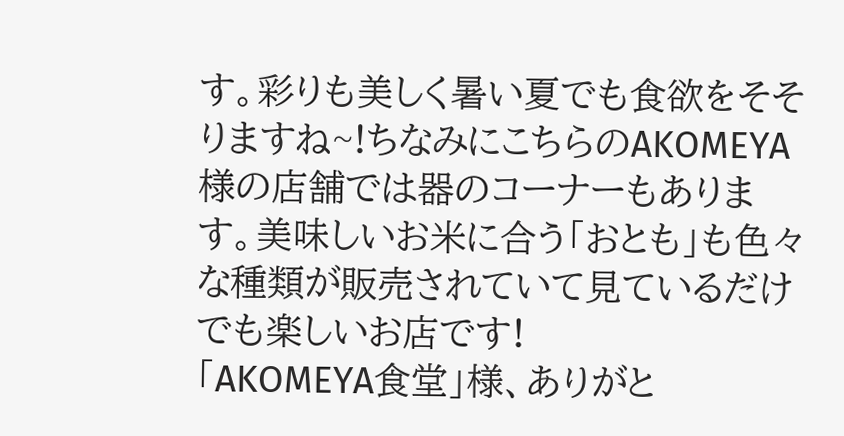す。彩りも美しく暑い夏でも食欲をそそりますね~!ちなみにこちらのAKOMEYA様の店舗では器のコーナーもあります。美味しいお米に合う「おとも」も色々な種類が販売されていて見ているだけでも楽しいお店です!
「AKOMEYA食堂」様、ありがと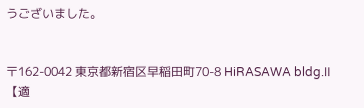うございました。


〒162-0042 東京都新宿区早稲田町70-8 HiRASAWA bldg.Ⅱ
【適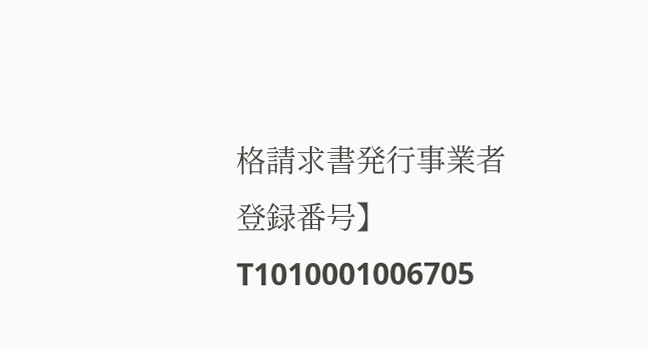格請求書発行事業者登録番号】T1010001006705